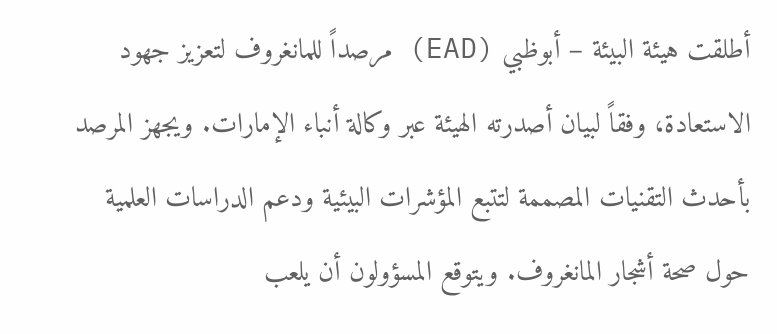أطلقت هيئة البيئة – أبوظبي (EAD) مرصداً للمانغروف لتعزيز جهود الاستعادة، وفقاً لبيان أصدرته الهيئة عبر وكالة أنباء الإمارات. ويجهز المرصد بأحدث التقنيات المصممة لتتبع المؤشرات البيئية ودعم الدراسات العلمية حول صحة أشجار المانغروف. ويتوقع المسؤولون أن يلعب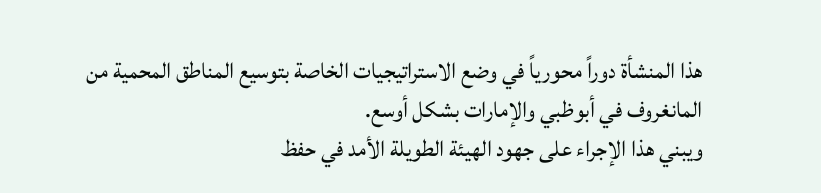هذا المنشأة دوراً محورياً في وضع الاستراتيجيات الخاصة بتوسيع المناطق المحمية من المانغروف في أبوظبي والإمارات بشكل أوسع.
ويبني هذا الإجراء على جهود الهيئة الطويلة الأمد في حفظ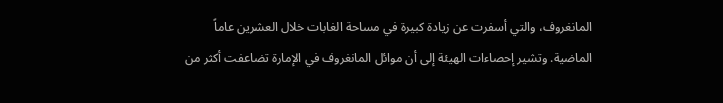المانغروف، والتي أسفرت عن زيادة كبيرة في مساحة الغابات خلال العشرين عاماً الماضية. وتشير إحصاءات الهيئة إلى أن موائل المانغروف في الإمارة تضاعفت أكثر من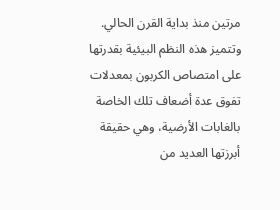مرتين منذ بداية القرن الحالي. وتتميز هذه النظم البيئية بقدرتها على امتصاص الكربون بمعدلات تفوق عدة أضعاف تلك الخاصة بالغابات الأرضية، وهي حقيقة أبرزتها العديد من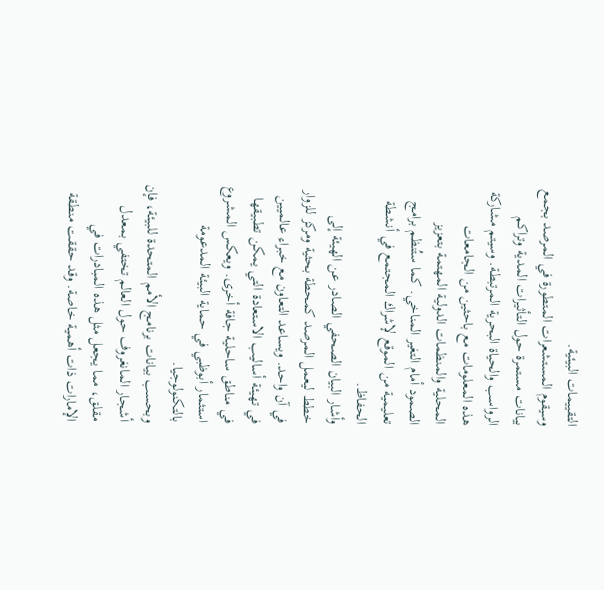التقييمات البيئية.
وسيقوم المستشعرات المتطورة في المرصد بجمع بيانات مستمرة حول التأثيرات المدية وتراكم الرواسب والحياة البحرية المرتبطة. وسيتم مشاركة هذه المعلومات مع باحثين من الجامعات المحلية والمنظمات الدولية المهتمة بتعزيز الصمود أمام التغير المناخي. كما ستُنظم برامج تعليمية من الموقع لإشراك المجتمع في أنشطة الحفاظ.
وأشار البيان الصحفي الصادر عن الهيئة إلى خطط ليعمل المرصد كمحطة بحثية ومركز للزوار في آن واحد. ويساعد التعاون مع خبراء عالميين في تهيئة أساليب الاستعادة التي يمكن تطبيقها في مناطق ساحلية جافة أخرى. ويعكس المشروع استثمار أبوظبي في حماية البيئة المدعومة بالتكنولوجيا.
وبحسب بيانات برنامج الأمم المتحدة للبيئة، فإن أشجار المانغروف حول العالم تختفي بمعدل مقلق، مما يجعل مثل هذه المبادرات في الإمارات ذات أهمية خاصة. وقد حققت منطقة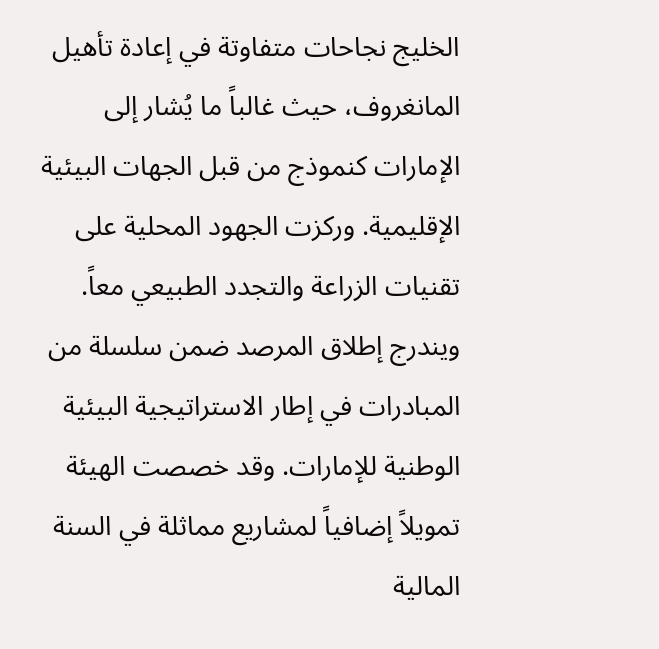الخليج نجاحات متفاوتة في إعادة تأهيل المانغروف، حيث غالباً ما يُشار إلى الإمارات كنموذج من قبل الجهات البيئية الإقليمية. وركزت الجهود المحلية على تقنيات الزراعة والتجدد الطبيعي معاً.
ويندرج إطلاق المرصد ضمن سلسلة من المبادرات في إطار الاستراتيجية البيئية الوطنية للإمارات. وقد خصصت الهيئة تمويلاً إضافياً لمشاريع مماثلة في السنة المالية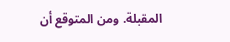المقبلة. ومن المتوقع أن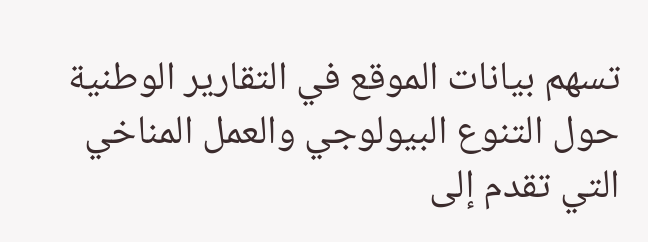تسهم بيانات الموقع في التقارير الوطنية حول التنوع البيولوجي والعمل المناخي التي تقدم إلى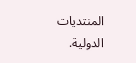المنتديات الدولية.